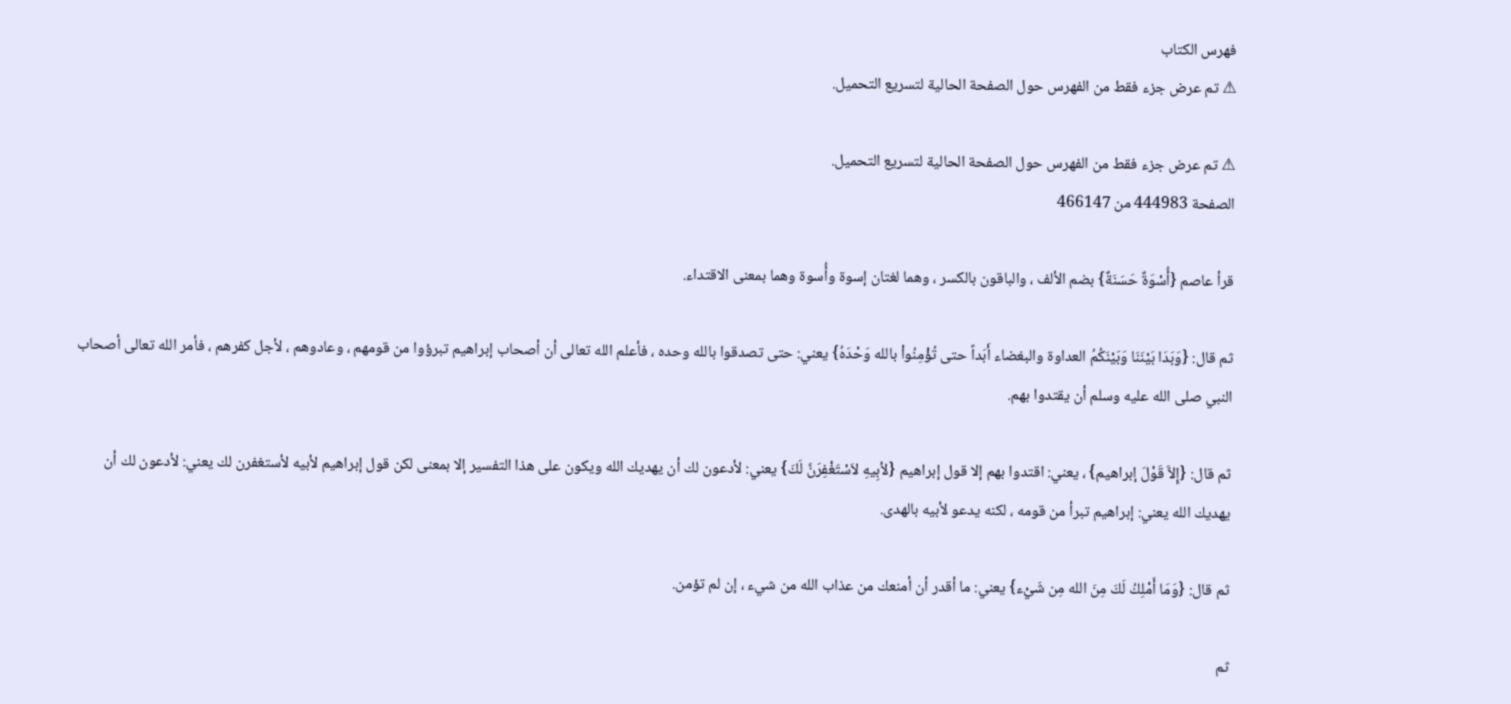فهرس الكتاب
⚠ تم عرض جزء فقط من الفهرس حول الصفحة الحالية لتسريع التحميل.

⚠ تم عرض جزء فقط من الفهرس حول الصفحة الحالية لتسريع التحميل.
الصفحة 444983 من 466147

قرأ عاصم {أُسْوَةٌ حَسَنَةٌ} بضم الألف ، والباقون بالكسر ، وهما لغتان إسوة وأُسوة وهما بمعنى الاقتداء.

ثم قال: {وَبَدَا بَيْنَنَا وَبَيْنَكُمُ العداوة والبغضاء أَبَداً حتى تُؤْمِنُواْ بالله وَحْدَهُ} يعني: حتى تصدقوا بالله وحده ، فأعلم الله تعالى أن أصحاب إبراهيم تبرؤوا من قومهم ، وعادوهم ، لأجل كفرهم ، فأمر الله تعالى أصحاب النبي صلى الله عليه وسلم أن يقتدوا بهم.

ثم قال: {إِلاَّ قَوْلَ إبراهيم} ، يعني: اقتدوا بهم إلا قول إبراهيم {لأبِيهِ لاَسْتَغْفِرَنَّ لَكَ} يعني: لأدعون لك أن يهديك الله ويكون على هذا التفسير إلا بمعنى لكن قول إبراهيم لأبيه لأستغفرن لك يعني: لأدعون لك أن يهديك الله يعني: إبراهيم تبرأ من قومه ، لكنه يدعو لأبيه بالهدى.

ثم قال: {وَمَا أَمْلِكُ لَكَ مِنَ الله مِن شَيْء} يعني: ما أقدر أن أمنعك من عذاب الله من شيء ، إن لم تؤمن.

ثم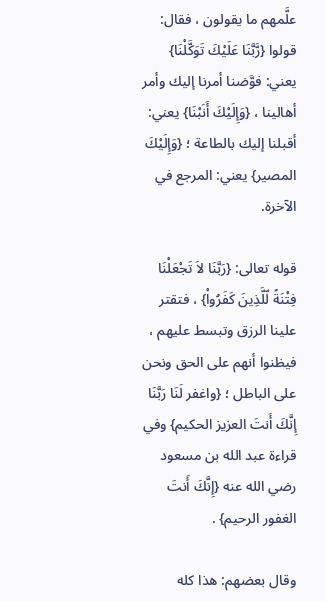علَّمهم ما يقولون ، فقال: قولوا {رَّبَّنَا عَلَيْكَ تَوَكَّلْنَا} يعني: فوَّضنا أمرنا إليك وأمر أهالينا ، {وَإِلَيْكَ أَنَبْنَا} يعني: أقبلنا إليك بالطاعة ؛ {وَإِلَيْكَ المصير} يعني: المرجع في الآخرة.

قوله تعالى: {رَبَّنَا لاَ تَجْعَلْنَا فِتْنَةً لّلَّذِينَ كَفَرُواْ} ، فتقتر علينا الرزق وتبسط عليهم ، فيظنوا أنهم على الحق ونحن على الباطل ؛ {واغفر لَنَا رَبَّنَا إِنَّكَ أَنتَ العزيز الحكيم} وفي قراءة عبد الله بن مسعود رضي الله عنه {إِنَّكَ أَنتَ الغفور الرحيم} .

وقال بعضهم: هذا كله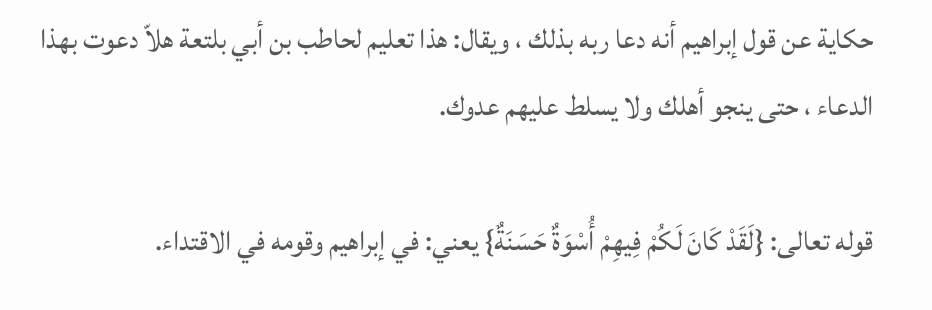حكاية عن قول إبراهيم أنه دعا ربه بذلك ، ويقال: هذا تعليم لحاطب بن أبي بلتعة هلاّ دعوت بهذا الدعاء ، حتى ينجو أهلك ولا يسلط عليهم عدوك.

قوله تعالى: {لَقَدْ كَانَ لَكُمْ فِيهِمْ أُسْوَةٌ حَسَنَةٌ} يعني: في إبراهيم وقومه في الاقتداء.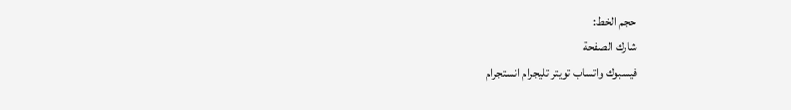حجم الخط:
شارك الصفحة
فيسبوك واتساب تويتر تليجرام انستجرام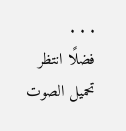. . .
فضلًا انتظر تحميل الصوت